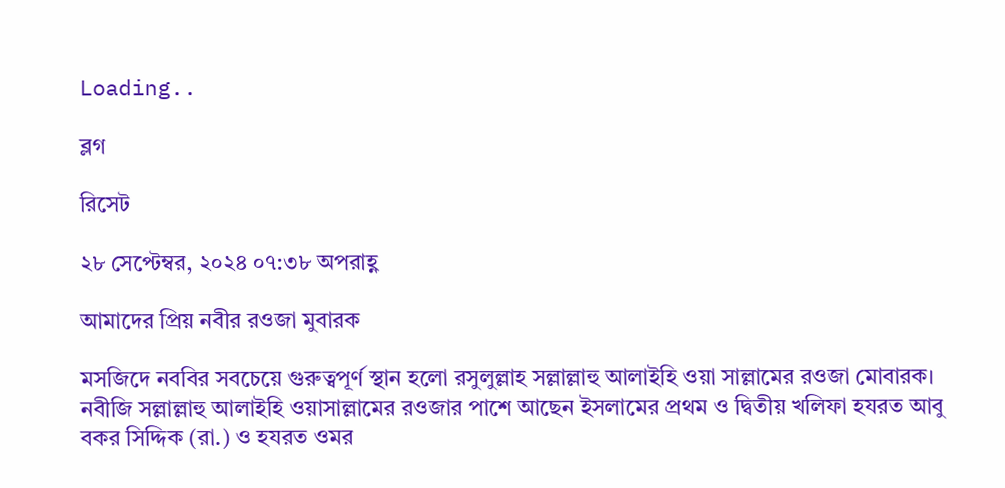Loading..

ব্লগ

রিসেট

২৮ সেপ্টেম্বর, ২০২৪ ০৭:৩৮ অপরাহ্ণ

আমাদের প্রিয় নবীর রওজা মুবারক

মসজিদে নববির সবচেয়ে গুরুত্বপূর্ণ স্থান হলো রসুলুল্লাহ সল্লাল্লাহু আলাইহি ওয়া সাল্লামের রওজা মোবারক। নবীজি সল্লাল্লাহু আলাইহি ওয়াসাল্লামের রওজার পাশে আছেন ইসলামের প্রথম ও দ্বিতীয় খলিফা হযরত আবু বকর সিদ্দিক (রা.) ও হযরত ওমর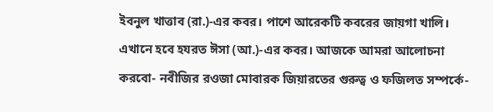ইবনুল খাত্তাব (রা.)-এর কবর। পাশে আরেকটি কবরের জায়গা খালি। এখানে হবে হযরত ঈসা (আ.)-এর কবর। আজকে আমরা আলোচনা করবো- নবীজির রওজা মোবারক জিয়ারতের গুরুত্ব ও ফজিলত সম্পর্কে-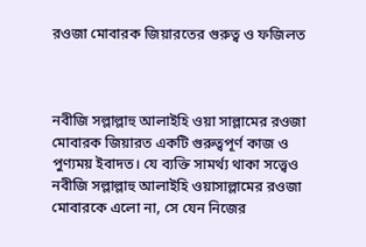রওজা মোবারক জিয়ারতের গুরুত্ব ও ফজিলত



নবীজি সল্লাল্লাহু আলাইহি ওয়া সাল্লামের রওজা মোবারক জিয়ারত একটি গুরুত্বপূর্ণ কাজ ও পুণ্যময় ইবাদত। যে ব্যক্তি সামর্থ্য থাকা সত্ত্বেও নবীজি সল্লাল্লাহু আলাইহি ওয়াসাল্লামের রওজা মোবারকে এলো না, সে যেন নিজের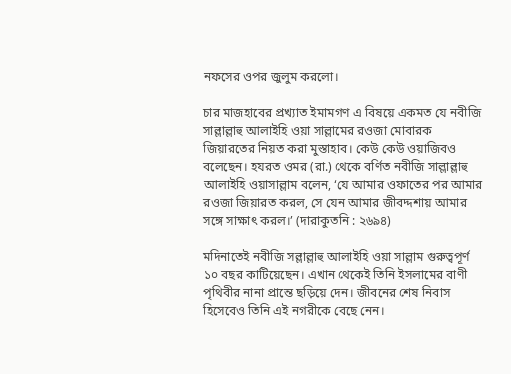নফসের ওপর জুলুম করলো।

চার মাজহাবের প্রখ্যাত ইমামগণ এ বিষয়ে একমত যে নবীজি সাল্লাল্লাহু আলাইহি ওয়া সাল্লামের রওজা মোবারক জিয়ারতের নিয়ত করা মুস্তাহাব। কেউ কেউ ওয়াজিবও বলেছেন। হযরত ওমর (রা.) থেকে বর্ণিত নবীজি সাল্লাল্লাহু আলাইহি ওয়াসাল্লাম বলেন, ‘যে আমার ওফাতের পর আমার রওজা জিয়ারত করল, সে যেন আমার জীবদ্দশায় আমার সঙ্গে সাক্ষাৎ করল।’ (দারাকুতনি : ২৬৯৪)

মদিনাতেই নবীজি সল্লাল্লাহু আলাইহি ওয়া সাল্লাম গুরুত্বপূর্ণ ১০ বছর কাটিয়েছেন। এখান থেকেই তিনি ইসলামের বাণী পৃথিবীর নানা প্রান্তে ছড়িয়ে দেন। জীবনের শেষ নিবাস হিসেবেও তিনি এই নগরীকে বেছে নেন।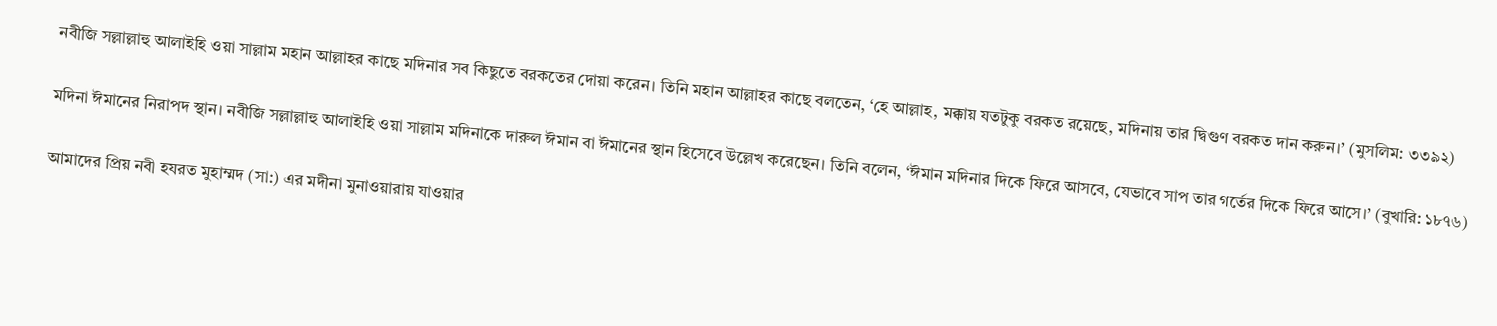নবীজি সল্লাল্লাহু আলাইহি ওয়া সাল্লাম মহান আল্লাহর কাছে মদিনার সব কিছুতে বরকতের দোয়া করেন। তিনি মহান আল্লাহর কাছে বলতেন, ‘হে আল্লাহ, মক্কায় যতটুকু বরকত রয়েছে, মদিনায় তার দ্বিগুণ বরকত দান করুন।’ (মুসলিম: ৩৩৯২)

মদিনা ঈমানের নিরাপদ স্থান। নবীজি সল্লাল্লাহু আলাইহি ওয়া সাল্লাম মদিনাকে দারুল ঈমান বা ঈমানের স্থান হিসেবে উল্লেখ করেছেন। তিনি বলেন, ‘ঈমান মদিনার দিকে ফিরে আসবে, যেভাবে সাপ তার গর্তের দিকে ফিরে আসে।’ (বুখারি: ১৮৭৬)

আমাদের প্রিয় নবী হযরত মুহাম্মদ (সা:) এর মদীনা মুনাওয়ারায় যাওয়ার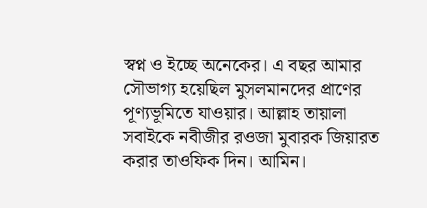স্বপ্ন ও ইচ্ছে অনেকের। এ বছর আমার সৌভাগ্য হয়েছিল মুসলমানদের প্রাণের পূণ্যভূমিতে যাওয়ার। আল্লাহ তায়ালা সবাইকে নবীজীর রওজা মুবারক জিয়ারত করার তাওফিক দিন। আমিন।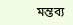মন্তব্য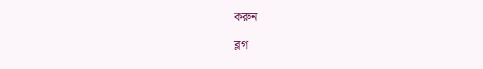করুন

ব্লগ